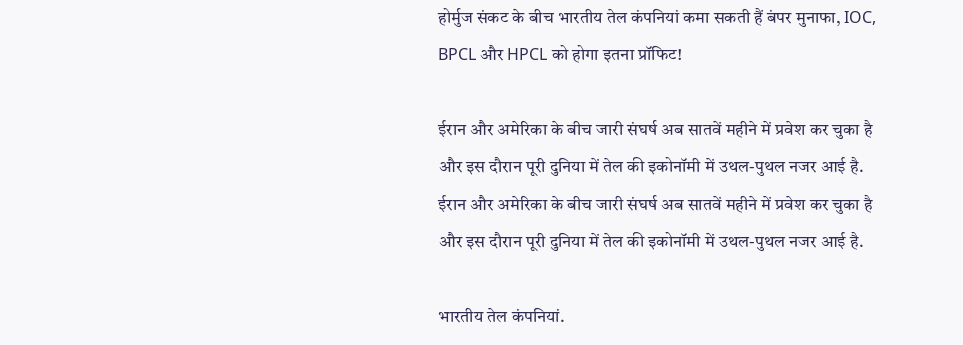होर्मुज संकट के बीच भारतीय तेल कंपनियां कमा सकती हैं बंपर मुनाफा, IOC, BPCL और HPCL को होगा इतना प्रॉफिट!

ईरान और अमेरिका के बीच जारी संघर्ष अब सातवें महीने में प्रवेश कर चुका है और इस दौरान पूरी दुनिया में तेल की इकोनॉमी में उथल-पुथल नजर आई है. ईरान और अमेरिका के बीच जारी संघर्ष अब सातवें महीने में प्रवेश कर चुका है और इस दौरान पूरी दुनिया में तेल की इकोनॉमी में उथल-पुथल नजर आई है.

भारतीय तेल कंपनियां.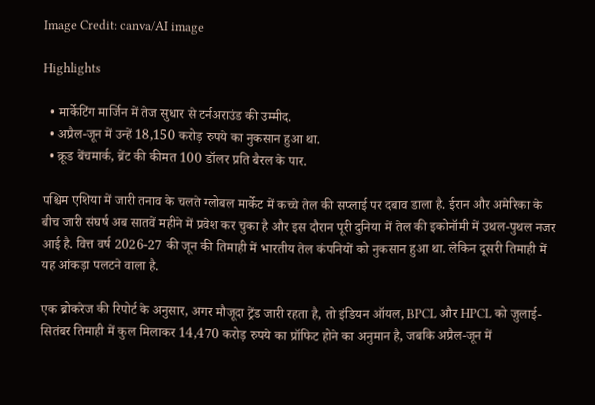Image Credit: canva/AI image

Highlights

  • मार्केटिंग मार्जिन में तेज सुधार से टर्नअराउंड की उम्मीद.
  • अप्रैल-जून में उन्हें 18,150 करोड़ रुपये का नुकसान हुआ था.
  • क्रूड बेंचमार्क, ब्रेंट की कीमत 100 डॉलर प्रति बैरल के पार.

पश्चिम एशिया में जारी तनाव के चलते ग्लोबल मार्केट में कच्चे तेल की सप्लाई पर दबाव डाला है. ईरान और अमेरिका के बीच जारी संघर्ष अब सातवें महीने में प्रवेश कर चुका है और इस दौरान पूरी दुनिया में तेल की इकोनॉमी में उथल-पुथल नजर आई है. वित्त वर्ष 2026-27 की जून की तिमाही में भारतीय तेल कंपनियों को नुकसान हुआ था. लेकिन दूसरी तिमाही में यह आंकड़ा पलटने वाला है.

एक ब्रोकरेज की रिपोर्ट के अनुसार, अगर मौजूदा ट्रेंड जारी रहता है, तो इंडियन ऑयल, BPCL और HPCL को जुलाई-सितंबर तिमाही में कुल मिलाकर 14,470 करोड़ रुपये का प्रॉफिट होने का अनुमान है, जबकि अप्रैल-जून में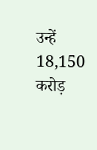उन्हें 18,150 करोड़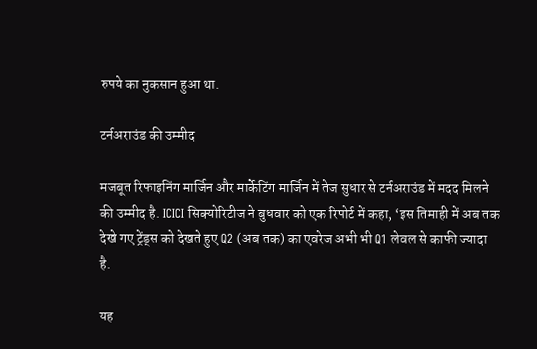रुपये का नुकसान हुआ था.

टर्नअराउंड की उम्मीद

मजबूत रिफाइनिंग मार्जिन और मार्केटिंग मार्जिन में तेज सुधार से टर्नअराउंड में मदद मिलने की उम्मीद है. ICICI सिक्योरिटीज ने बुधवार को एक रिपोर्ट में कहा, ‘इस तिमाही में अब तक देखे गए ट्रेंड्स को देखते हुए Q2 (अब तक) का एवरेज अभी भी Q1 लेवल से काफी ज्यादा है.

यह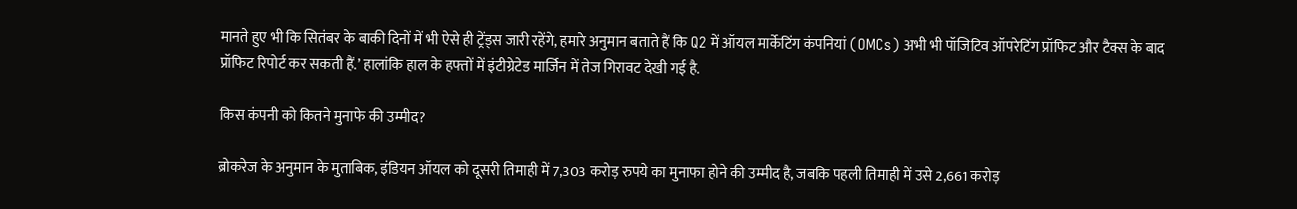मानते हुए भी कि सितंबर के बाकी दिनों में भी ऐसे ही ट्रेंड्स जारी रहेंगे, हमारे अनुमान बताते हैं कि Q2 में ऑयल मार्केटिंग कंपनियां (OMCs) अभी भी पॉजिटिव ऑपरेटिंग प्रॉफिट और टैक्स के बाद प्रॉफिट रिपोर्ट कर सकती हैं.’ हालांकि हाल के हफ्तों में इंटीग्रेटेड मार्जिन में तेज गिरावट देखी गई है.

किस कंपनी को कितने मुनाफे की उम्मीद?

ब्रोकरेज के अनुमान के मुताबिक, इंडियन ऑयल को दूसरी तिमाही में 7,303 करोड़ रुपये का मुनाफा होने की उम्मीद है, जबकि पहली तिमाही में उसे 2,661 करोड़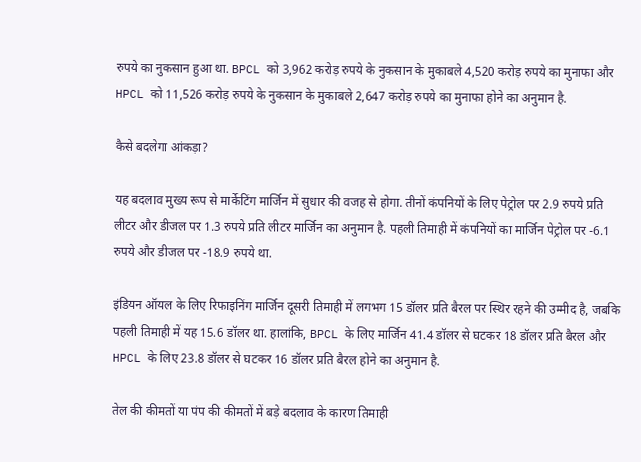रुपये का नुकसान हुआ था. BPCL को 3,962 करोड़ रुपये के नुकसान के मुकाबले 4,520 करोड़ रुपये का मुनाफा और HPCL को 11,526 करोड़ रुपये के नुकसान के मुकाबले 2,647 करोड़ रुपये का मुनाफा होने का अनुमान है.

कैसे बदलेगा आंकड़ा?

यह बदलाव मुख्य रूप से मार्केटिंग मार्जिन में सुधार की वजह से होगा. तीनों कंपनियों के लिए पेट्रोल पर 2.9 रुपये प्रति लीटर और डीजल पर 1.3 रुपये प्रति लीटर मार्जिन का अनुमान है. पहली तिमाही में कंपनियों का मार्जिन पेट्रोल पर -6.1 रुपये और डीजल पर -18.9 रुपये था.

इंडियन ऑयल के लिए रिफाइनिंग मार्जिन दूसरी तिमाही में लगभग 15 डॉलर प्रति बैरल पर स्थिर रहने की उम्मीद है, जबकि पहली तिमाही में यह 15.6 डॉलर था. हालांकि, BPCL के लिए मार्जिन 41.4 डॉलर से घटकर 18 डॉलर प्रति बैरल और HPCL के लिए 23.8 डॉलर से घटकर 16 डॉलर प्रति बैरल होने का अनुमान है.

तेल की कीमतों या पंप की कीमतों में बड़े बदलाव के कारण तिमाही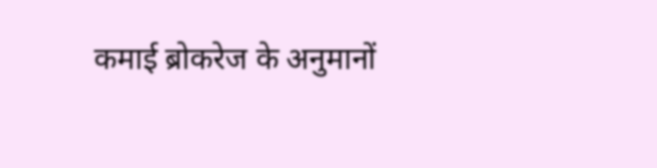कमाई ब्रोकरेज के अनुमानों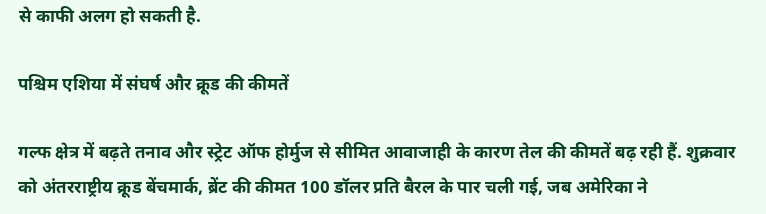से काफी अलग हो सकती है.

पश्चिम एशिया में संघर्ष और क्रूड की कीमतें

गल्फ क्षेत्र में बढ़ते तनाव और स्ट्रेट ऑफ होर्मुज से सीमित आवाजाही के कारण तेल की कीमतें बढ़ रही हैं. शुक्रवार को अंतरराष्ट्रीय क्रूड बेंचमार्क, ब्रेंट की कीमत 100 डॉलर प्रति बैरल के पार चली गई, जब अमेरिका ने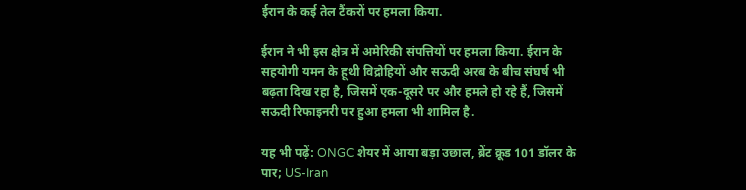ईरान के कई तेल टैंकरों पर हमला किया.

ईरान ने भी इस क्षेत्र में अमेरिकी संपत्तियों पर हमला किया. ईरान के सहयोगी यमन के हूथी विद्रोहियों और सऊदी अरब के बीच संघर्ष भी बढ़ता दिख रहा है, जिसमें एक-दूसरे पर और हमले हो रहे हैं, जिसमें सऊदी रिफाइनरी पर हुआ हमला भी शामिल है.

यह भी पढ़ें: ONGC शेयर में आया बड़ा उछाल, ब्रेंट क्रूड 101 डॉलर के पार; US-Iran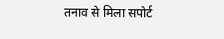तनाव से मिला सपोर्ट